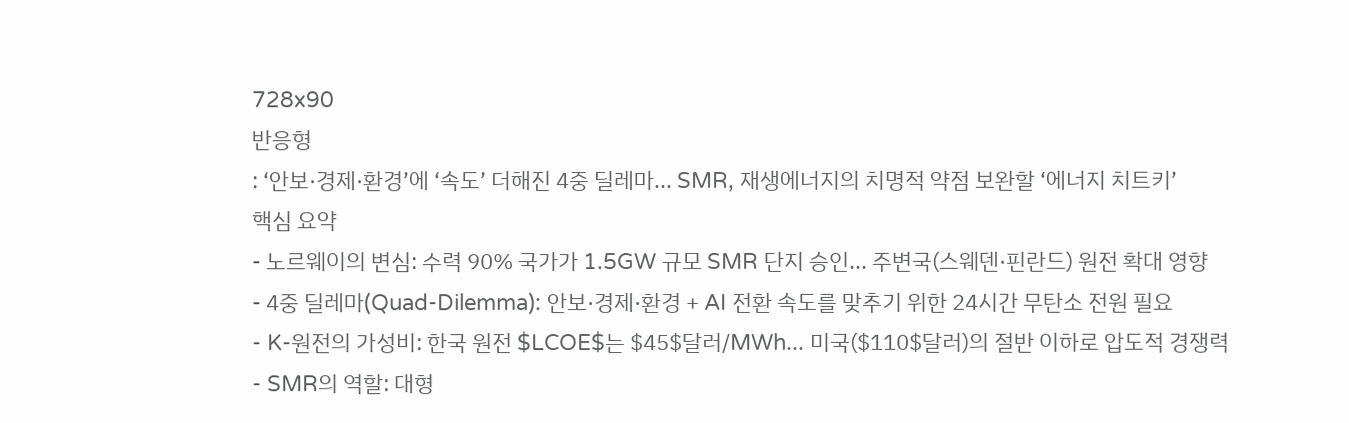728x90
반응형
: ‘안보·경제·환경’에 ‘속도’ 더해진 4중 딜레마... SMR, 재생에너지의 치명적 약점 보완할 ‘에너지 치트키’
핵심 요약
- 노르웨이의 변심: 수력 90% 국가가 1.5GW 규모 SMR 단지 승인... 주변국(스웨덴·핀란드) 원전 확대 영향
- 4중 딜레마(Quad-Dilemma): 안보·경제·환경 + AI 전환 속도를 맞추기 위한 24시간 무탄소 전원 필요
- K-원전의 가성비: 한국 원전 $LCOE$는 $45$달러/MWh... 미국($110$달러)의 절반 이하로 압도적 경쟁력
- SMR의 역할: 대형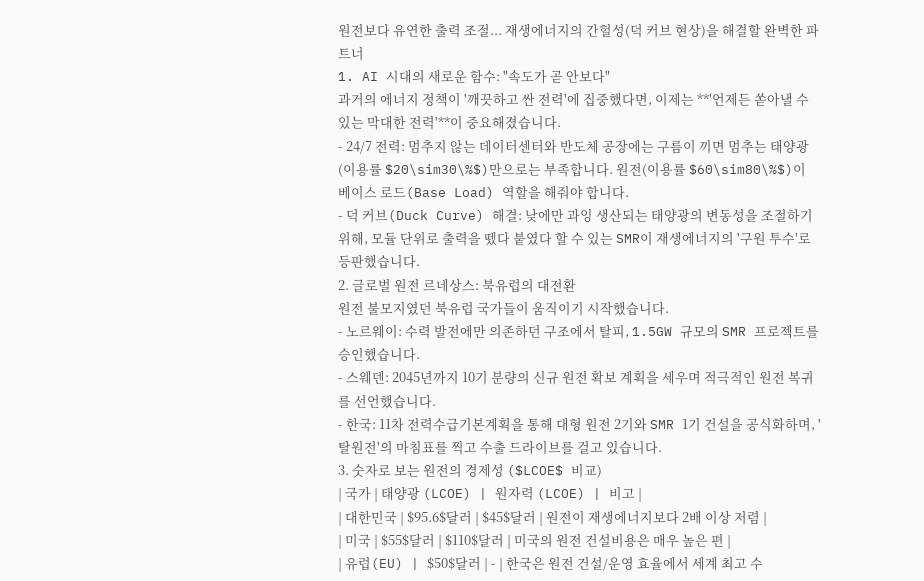원전보다 유연한 출력 조절... 재생에너지의 간헐성(덕 커브 현상)을 해결할 완벽한 파트너
1. AI 시대의 새로운 함수: "속도가 곧 안보다"
과거의 에너지 정책이 '깨끗하고 싼 전력'에 집중했다면, 이제는 **'언제든 쏟아낼 수 있는 막대한 전력'**이 중요해졌습니다.
- 24/7 전력: 멈추지 않는 데이터센터와 반도체 공장에는 구름이 끼면 멈추는 태양광(이용률 $20\sim30\%$)만으로는 부족합니다. 원전(이용률 $60\sim80\%$)이 베이스 로드(Base Load) 역할을 해줘야 합니다.
- 덕 커브(Duck Curve) 해결: 낮에만 과잉 생산되는 태양광의 변동성을 조절하기 위해, 모듈 단위로 출력을 뗐다 붙였다 할 수 있는 SMR이 재생에너지의 '구원 투수'로 등판했습니다.
2. 글로벌 원전 르네상스: 북유럽의 대전환
원전 불모지였던 북유럽 국가들이 움직이기 시작했습니다.
- 노르웨이: 수력 발전에만 의존하던 구조에서 탈피, 1.5GW 규모의 SMR 프로젝트를 승인했습니다.
- 스웨덴: 2045년까지 10기 분량의 신규 원전 확보 계획을 세우며 적극적인 원전 복귀를 선언했습니다.
- 한국: 11차 전력수급기본계획을 통해 대형 원전 2기와 SMR 1기 건설을 공식화하며, '탈원전'의 마침표를 찍고 수출 드라이브를 걸고 있습니다.
3. 숫자로 보는 원전의 경제성 ($LCOE$ 비교)
| 국가 | 태양광 (LCOE) | 원자력 (LCOE) | 비고 |
| 대한민국 | $95.6$달러 | $45$달러 | 원전이 재생에너지보다 2배 이상 저렴 |
| 미국 | $55$달러 | $110$달러 | 미국의 원전 건설비용은 매우 높은 편 |
| 유럽(EU) | $50$달러 | - | 한국은 원전 건설/운영 효율에서 세계 최고 수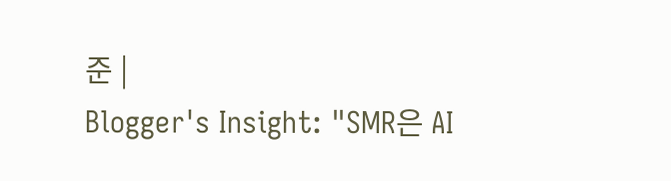준 |
Blogger's Insight: "SMR은 AI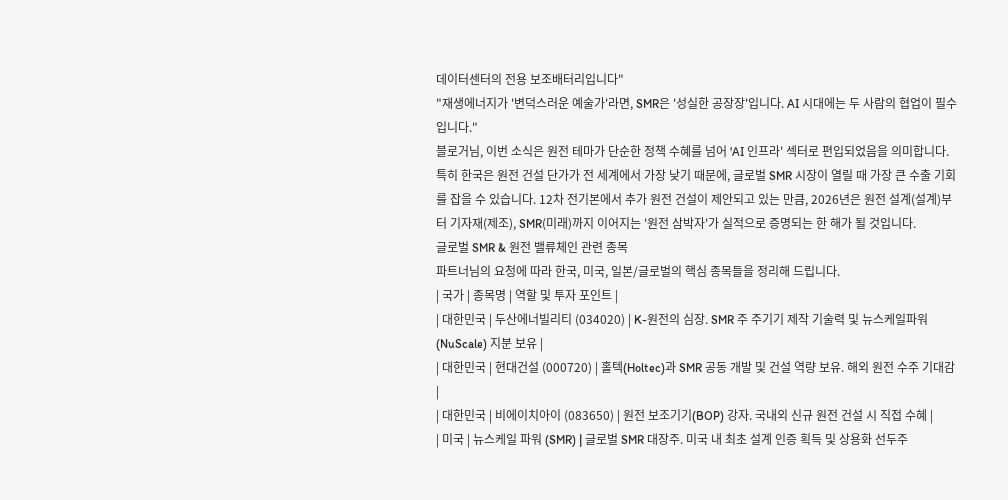데이터센터의 전용 보조배터리입니다"
"재생에너지가 '변덕스러운 예술가'라면, SMR은 '성실한 공장장'입니다. AI 시대에는 두 사람의 협업이 필수입니다."
블로거님, 이번 소식은 원전 테마가 단순한 정책 수혜를 넘어 'AI 인프라' 섹터로 편입되었음을 의미합니다. 특히 한국은 원전 건설 단가가 전 세계에서 가장 낮기 때문에, 글로벌 SMR 시장이 열릴 때 가장 큰 수출 기회를 잡을 수 있습니다. 12차 전기본에서 추가 원전 건설이 제안되고 있는 만큼, 2026년은 원전 설계(설계)부터 기자재(제조), SMR(미래)까지 이어지는 '원전 삼박자'가 실적으로 증명되는 한 해가 될 것입니다.
글로벌 SMR & 원전 밸류체인 관련 종목
파트너님의 요청에 따라 한국, 미국, 일본/글로벌의 핵심 종목들을 정리해 드립니다.
| 국가 | 종목명 | 역할 및 투자 포인트 |
| 대한민국 | 두산에너빌리티 (034020) | K-원전의 심장. SMR 주 주기기 제작 기술력 및 뉴스케일파워(NuScale) 지분 보유 |
| 대한민국 | 현대건설 (000720) | 홀텍(Holtec)과 SMR 공동 개발 및 건설 역량 보유. 해외 원전 수주 기대감 |
| 대한민국 | 비에이치아이 (083650) | 원전 보조기기(BOP) 강자. 국내외 신규 원전 건설 시 직접 수혜 |
| 미국 | 뉴스케일 파워 (SMR) | 글로벌 SMR 대장주. 미국 내 최초 설계 인증 획득 및 상용화 선두주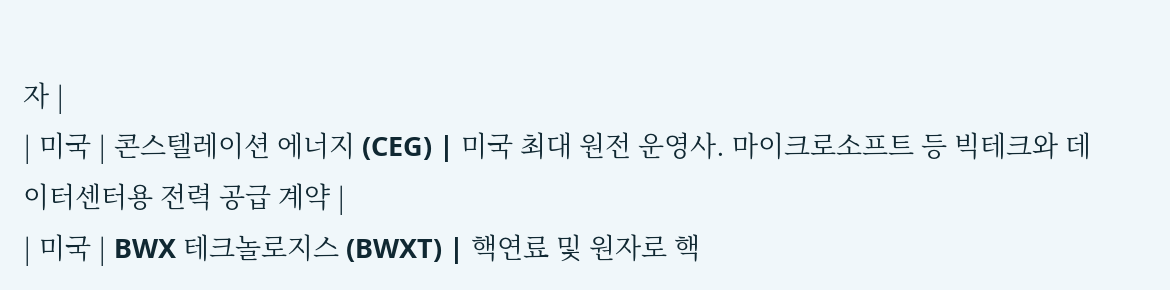자 |
| 미국 | 콘스텔레이션 에너지 (CEG) | 미국 최대 원전 운영사. 마이크로소프트 등 빅테크와 데이터센터용 전력 공급 계약 |
| 미국 | BWX 테크놀로지스 (BWXT) | 핵연료 및 원자로 핵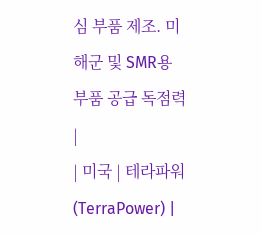심 부품 제조. 미 해군 및 SMR용 부품 공급 독점력 |
| 미국 | 테라파워 (TerraPower) |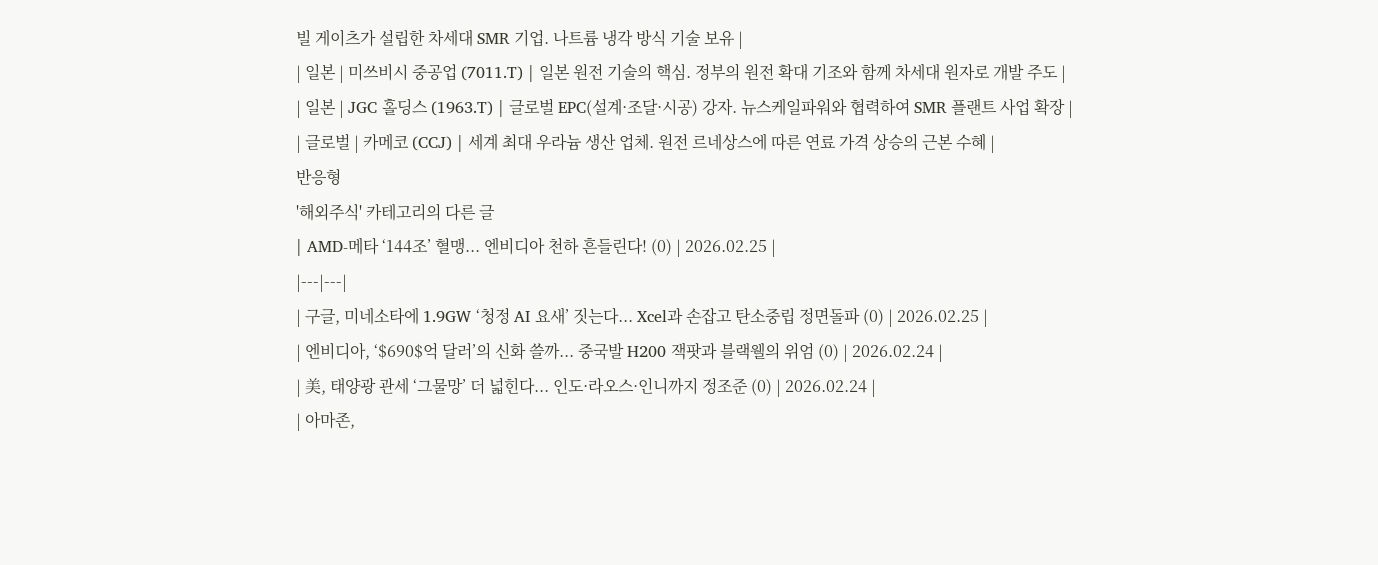빌 게이츠가 설립한 차세대 SMR 기업. 나트륨 냉각 방식 기술 보유 |
| 일본 | 미쓰비시 중공업 (7011.T) | 일본 원전 기술의 핵심. 정부의 원전 확대 기조와 함께 차세대 원자로 개발 주도 |
| 일본 | JGC 홀딩스 (1963.T) | 글로벌 EPC(설계·조달·시공) 강자. 뉴스케일파워와 협력하여 SMR 플랜트 사업 확장 |
| 글로벌 | 카메코 (CCJ) | 세계 최대 우라늄 생산 업체. 원전 르네상스에 따른 연료 가격 상승의 근본 수혜 |
반응형
'해외주식' 카테고리의 다른 글
| AMD-메타 ‘144조’ 혈맹... 엔비디아 천하 흔들린다! (0) | 2026.02.25 |
|---|---|
| 구글, 미네소타에 1.9GW ‘청정 AI 요새’ 짓는다... Xcel과 손잡고 탄소중립 정면돌파 (0) | 2026.02.25 |
| 엔비디아, ‘$690$억 달러’의 신화 쓸까... 중국발 H200 잭팟과 블랙웰의 위엄 (0) | 2026.02.24 |
| 美, 태양광 관세 ‘그물망’ 더 넓힌다... 인도·라오스·인니까지 정조준 (0) | 2026.02.24 |
| 아마존,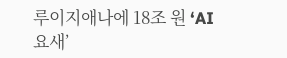루이지애나에 18조 원 ‘AI 요새’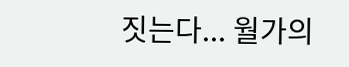짓는다... 월가의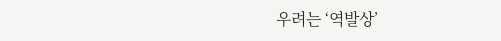우려는 ‘역발상’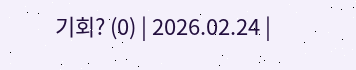기회? (0) | 2026.02.24 |